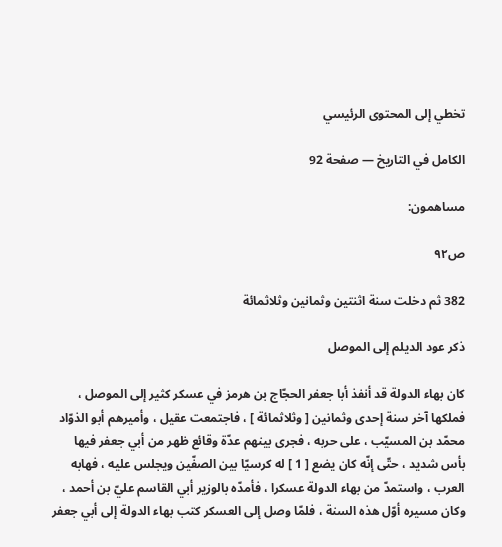تخطي إلى المحتوى الرئيسي

الكامل في التاريخ — صفحة 92

مساهمون:

ص٩٢

382 ثم دخلت سنة اثنتين وثمانين وثلاثمائة

ذكر عود الديلم إلى الموصل

كان بهاء الدولة قد أنفذ أبا جعفر الحجّاج بن هرمز في عسكر كثير إلى الموصل ، فملكها آخر سنة إحدى وثمانين [ وثلاثمائة ] ، فاجتمعت عقيل ، وأميرهم أبو الذوّاد محمّد بن المسيّب ، على حربه ، فجرى بينهم عدّة وقائع ظهر من أبي جعفر فيها بأس شديد ، حتّى إنّه كان يضع [ 1 ] له كرسيّا بين الصفّين ويجلس عليه ، فهابه العرب ، واستمدّ من بهاء الدولة عسكرا ، فأمدّه بالوزير أبي القاسم عليّ بن أحمد ، وكان مسيره أوّل هذه السنة ، فلمّا وصل إلى العسكر كتب بهاء الدولة إلى أبي جعفر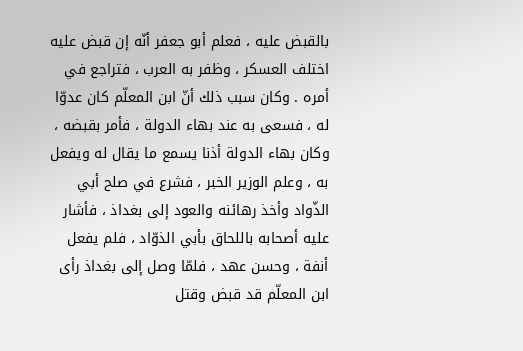بالقبض عليه ، فعلم أبو جعفر أنّه إن قبض عليه اختلف العسكر ، وظفر به العرب ، فتراجع في أمره . وكان سبب ذلك أنّ ابن المعلّم كان عدوّا له ، فسعى به عند بهاء الدولة ، فأمر بقبضه ، وكان بهاء الدولة أذنا يسمع ما يقال له ويفعل به ، وعلم الوزير الخبر ، فشرع في صلح أبي الذّواد وأخذ رهائنه والعود إلى بغداذ ، فأشار عليه أصحابه باللحاق بأبي الذوّاد ، فلم يفعل أنفة ، وحسن عهد ، فلمّا وصل إلى بغداذ رأى ابن المعلّم قد قبض وقتل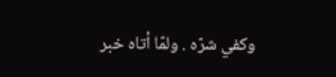وكفي شرّه . ولمّا أتاه خبر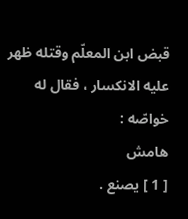قبض ابن المعلّم وقتله ظهر عليه الانكسار ، فقال له خواصّه :
هامش
[ 1 ] يصنع .